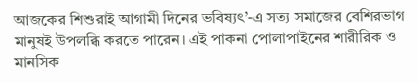আজকের শিশুরাই আগামী দিনের ভবিষ্যৎ’-এ সত্য সমাজের বেশিরভাগ মানুষই উপলব্ধি করতে পারেন। এই পাকনা পোলাপাইনের শারীরিক ও মানসিক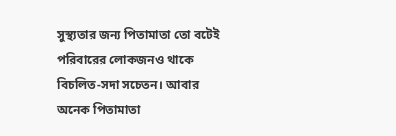সুস্থ্যতার জন্য পিতামাতা তো বটেই পরিবারের লোকজনও থাকে বিচলিত-সদা সচেতন। আবার অনেক পিতামাতা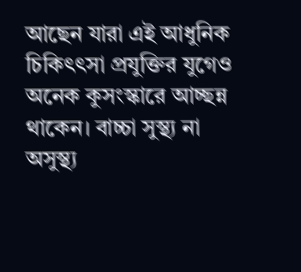আছেন যারা এই আধুনিক চিকিৎৎসা প্রযুক্তির যুগেও অনেক কুসংস্কারে আচ্ছন্ন থাকেন। বাচ্চা সুস্থ্য না অসুস্থ্য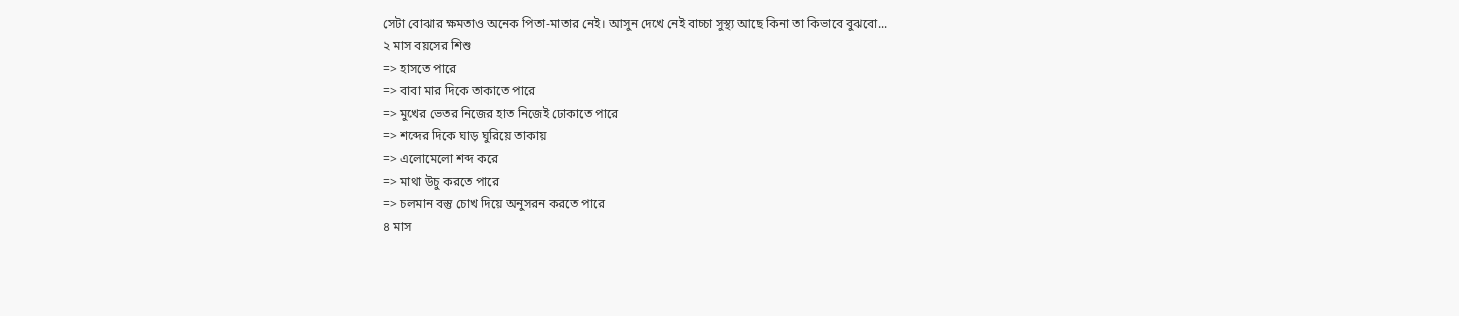সেটা বোঝার ক্ষমতাও অনেক পিতা-মাতার নেই। আসুন দেখে নেই বাচ্চা সুস্থ্য আছে কিনা তা কিভাবে বুঝবো...
২ মাস বয়সের শিশু
=> হাসতে পারে
=> বাবা মার দিকে তাকাতে পারে
=> মুখের ভেতর নিজের হাত নিজেই ঢোকাতে পারে
=> শব্দের দিকে ঘাড় ঘুরিয়ে তাকায়
=> এলোমেলো শব্দ করে
=> মাথা উচু করতে পারে
=> চলমান বস্তু চোখ দিয়ে অনুসরন করতে পারে
৪ মাস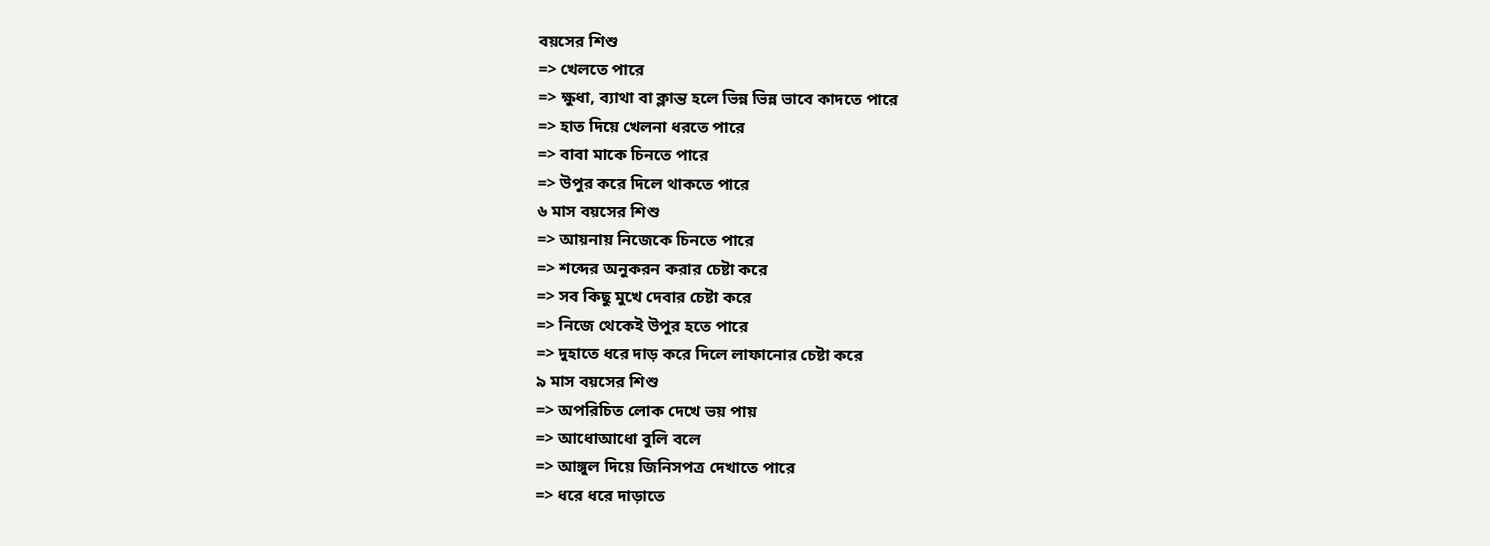বয়সের শিশু
=> খেলতে পারে
=> ক্ষুধা, ব্যাথা বা ক্লান্ত হলে ভিন্ন ভিন্ন ভাবে কাদতে পারে
=> হাত দিয়ে খেলনা ধরতে পারে
=> বাবা মাকে চিনতে পারে
=> উপুর করে দিলে থাকতে পারে
৬ মাস বয়সের শিশু
=> আয়নায় নিজেকে চিনতে পারে
=> শব্দের অনুকরন করার চেষ্টা করে
=> সব কিছু মুখে দেবার চেষ্টা করে
=> নিজে থেকেই উপুর হতে পারে
=> দুহাতে ধরে দাড় করে দিলে লাফানোর চেষ্টা করে
৯ মাস বয়সের শিশু
=> অপরিচিত লোক দেখে ভয় পায়
=> আধোআধো বুলি বলে
=> আঙ্গুল দিয়ে জিনিসপত্র দেখাতে পারে
=> ধরে ধরে দাড়াতে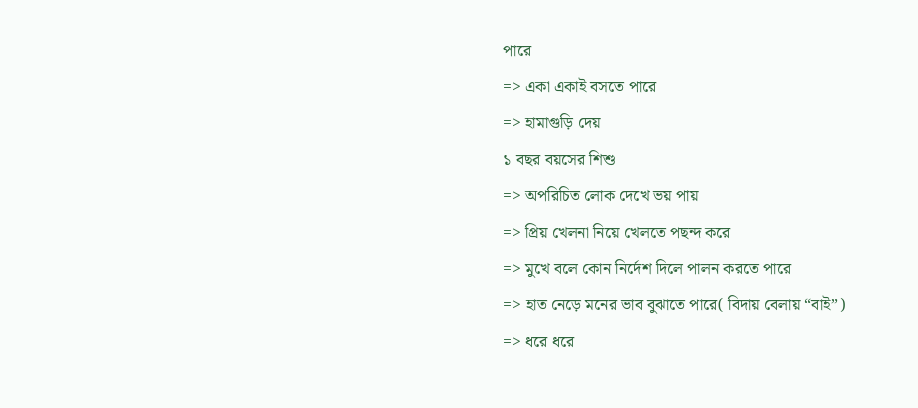পারে
=> একা একাই বসতে পারে
=> হামাগুড়ি দেয়
১ বছর বয়সের শিশু
=> অপরিচিত লোক দেখে ভয় পায়
=> প্রিয় খেলনা নিয়ে খেলতে পছন্দ করে
=> মুখে বলে কোন নির্দেশ দিলে পালন করতে পারে
=> হাত নেড়ে মনের ভাব বুঝাতে পারে( বিদায় বেলায় “বাই”)
=> ধরে ধরে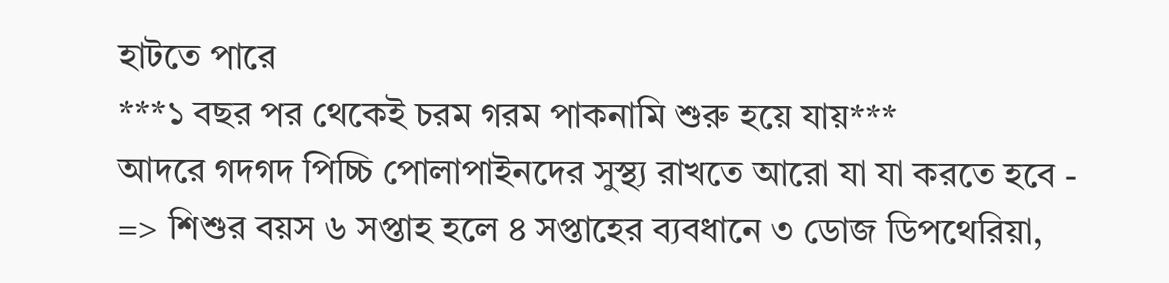হাটতে পারে
***১ বছর পর থেকেই চরম গরম পাকনামি শুরু হয়ে যায়***
আদরে গদগদ পিচ্চি পোলাপাইনদের সুস্থ্য রাখতে আরো যা যা করতে হবে -
=> শিশুর বয়স ৬ সপ্তাহ হলে ৪ সপ্তাহের ব্যবধানে ৩ ডোজ ডিপথেরিয়া,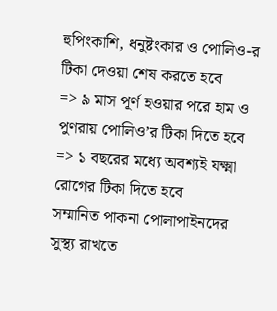হুপিংকাশি, ধনুষ্টংকার ও পোলিও-র টিকা দেওয়া শেষ করতে হবে
=> ৯ মাস পূর্ণ হওয়ার পরে হাম ও পুণরায় পোলিও’র টিকা দিতে হবে
=> ১ বছরের মধ্যে অবশ্যই যক্ষ্মা রোগের টিকা দিতে হবে
সম্মানিত পাকনা পোলাপাইনদের সুস্থ্য রাখতে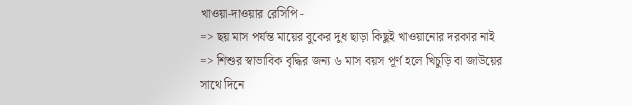খাওয়া-দাওয়ার রেসিপি -
=> ছয় মাস পর্যন্ত মায়ের বুকের দুধ ছাড়া কিছুই খাওয়ানোর দরকার নাই
=> শিশুর স্বাভাবিক বৃদ্ধির জন্য ৬ মাস বয়স পূর্ণ হলে খিচুড়ি বা জাউয়ের সাথে দিনে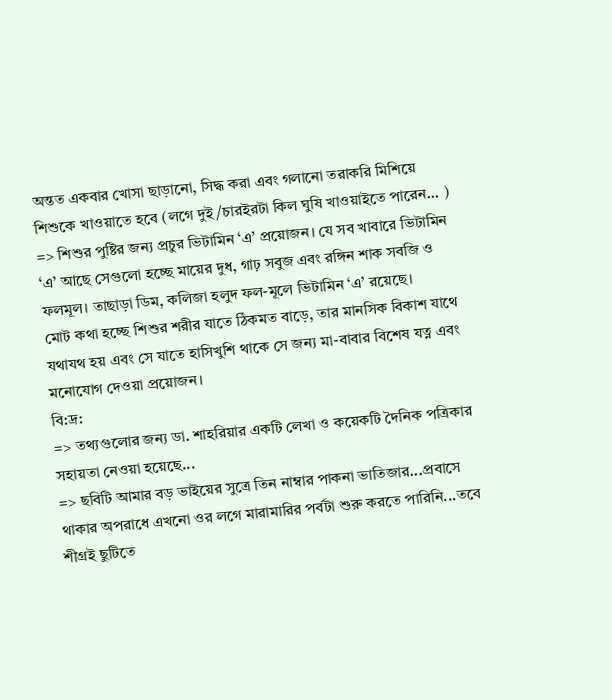অন্তত একবার খোসা ছাড়ানো, সিদ্ধ করা এবং গলানো তরাকরি মিশিয়ে শিশুকে খাওয়াতে হবে (লগে দুই/চারইরটা কিল ঘুষি খাওয়াইতে পারেন... )
=> শিশুর পুষ্টির জন্য প্রচুর ভিটামিন ‘এ’ প্রয়োজন। যে সব খাবারে ভিটামিন ‘এ’ আছে সেগুলো হচ্ছে মায়ের দুধ, গাঢ় সবুজ এবং রঙ্গিন শাক সবজি ও ফলমূল। তাছাড়া ডিম, কলিজা হলুদ ফল-মূলে ভিটামিন ‘এ’ রয়েছে।
মোট কথা হচ্ছে শিশুর শরীর যাতে ঠিকমত বাড়ে, তার মানসিক বিকাশ যাথে যথাযথ হয় এবং সে যাতে হাসিখুশি থাকে সে জন্য মা-বাবার বিশেষ যত্ন এবং মনোযোগ দেওয়া প্রয়োজন।
বি:দ্র:
=> তথ্যগুলোর জন্য ডা. শাহরিয়ার একটি লেখা ও কয়েকটি দৈনিক পত্রিকার সহায়তা নেওয়া হয়েছে...
=> ছবিটি আমার বড় ভাইয়ের সুত্রে তিন নাম্বার পাকনা ভাতিজার...প্রবাসে থাকার অপরাধে এখনো ওর লগে মারামারির পর্বটা শুরু করতে পারিনি...তবে শীগ্রই ছুটিতে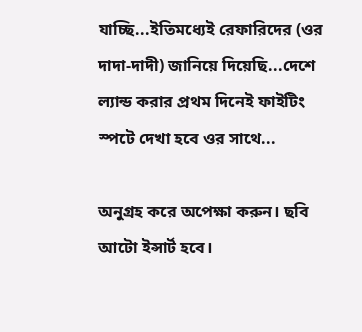যাচ্ছি...ইতিমধ্যেই রেফারিদের (ওর দাদা-দাদী) জানিয়ে দিয়েছি...দেশে ল্যান্ড করার প্রথম দিনেই ফাইটিং স্পটে দেখা হবে ওর সাথে...

অনুগ্রহ করে অপেক্ষা করুন। ছবি আটো ইন্সার্ট হবে।